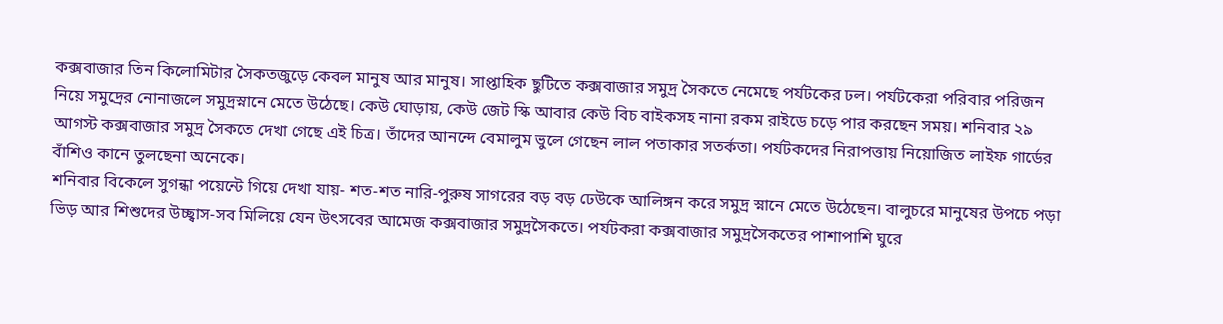কক্সবাজার তিন কিলোমিটার সৈকতজুড়ে কেবল মানুষ আর মানুষ। সাপ্তাহিক ছুটিতে কক্সবাজার সমুদ্র সৈকতে নেমেছে পর্যটকের ঢল। পর্যটকেরা পরিবার পরিজন নিয়ে সমুদ্রের নোনাজলে সমুদ্রস্নানে মেতে উঠেছে। কেউ ঘোড়ায়, কেউ জেট স্কি আবার কেউ বিচ বাইকসহ নানা রকম রাইডে চড়ে পার করছেন সময়। শনিবার ২৯ আগস্ট কক্সবাজার সমুদ্র সৈকতে দেখা গেছে এই চিত্র। তাঁদের আনন্দে বেমালুম ভুলে গেছেন লাল পতাকার সতর্কতা। পর্যটকদের নিরাপত্তায় নিয়োজিত লাইফ গার্ডের বাঁশিও কানে তুলছেনা অনেকে।
শনিবার বিকেলে সুগন্ধা পয়েন্টে গিয়ে দেখা যায়- শত-শত নারি-পুরুষ সাগরের বড় বড় ঢেউকে আলিঙ্গন করে সমুদ্র স্নানে মেতে উঠেছেন। বালুচরে মানুষের উপচে পড়া ভিড় আর শিশুদের উচ্ছ্বাস-সব মিলিয়ে যেন উৎসবের আমেজ কক্সবাজার সমুদ্রসৈকতে। পর্যটকরা কক্সবাজার সমুদ্রসৈকতের পাশাপাশি ঘুরে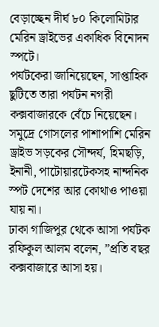বেড়াচ্ছেন দীর্ঘ ৮০ কিলোমিটার মেরিন ড্রাইভের একাধিক বিনোদন স্পটে।
পর্যটকেরা জানিয়েছেন, সাপ্তাহিক ছুটিতে তারা পর্যটন নগরী কক্সবাজারকে বেঁচে নিয়েছেন। সমুদ্রে গোসলের পাশাপাশি মেরিন ড্রাইভ সড়কের সৌন্দর্য, হিমছড়ি, ইনানী, পাটোয়ারটেকসহ নান্দনিক স্পট দেশের আর কোথাও পাওয়া যায় না।
ঢাকা গাজিপুর থেকে আসা পর্যটক রফিকুল আলম বলেন, ”প্রতি বছর কক্সবাজারে আসা হয়।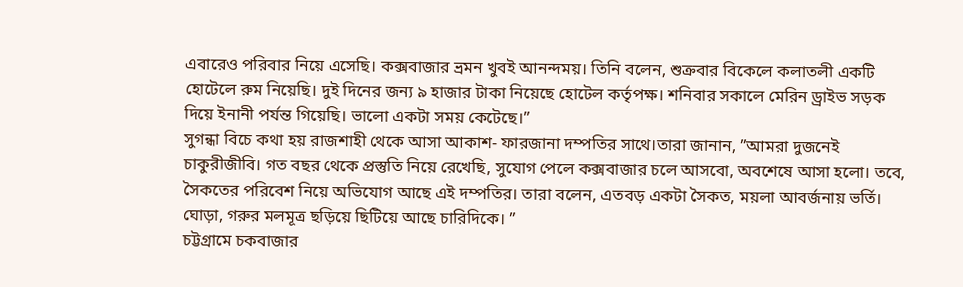এবারেও পরিবার নিয়ে এসেছি। কক্সবাজার ভ্রমন খুবই আনন্দময়। তিনি বলেন, শুক্রবার বিকেলে কলাতলী একটি হোটেলে রুম নিয়েছি। দুই দিনের জন্য ৯ হাজার টাকা নিয়েছে হোটেল কর্তৃপক্ষ। শনিবার সকালে মেরিন ড্রাইভ সড়ক দিয়ে ইনানী পর্যন্ত গিয়েছি। ভালো একটা সময় কেটেছে।”
সুগন্ধা বিচে কথা হয় রাজশাহী থেকে আসা আকাশ- ফারজানা দম্পতির সাথে।তারা জানান, ”আমরা দুজনেই চাকুরীজীবি। গত বছর থেকে প্রস্তুতি নিয়ে রেখেছি, সুযোগ পেলে কক্সবাজার চলে আসবো, অবশেষে আসা হলো। তবে, সৈকতের পরিবেশ নিয়ে অভিযোগ আছে এই দম্পতির। তারা বলেন, এতবড় একটা সৈকত, ময়লা আবর্জনায় ভর্তি। ঘোড়া, গরুর মলমূত্র ছড়িয়ে ছিটিয়ে আছে চারিদিকে। ”
চট্টগ্রামে চকবাজার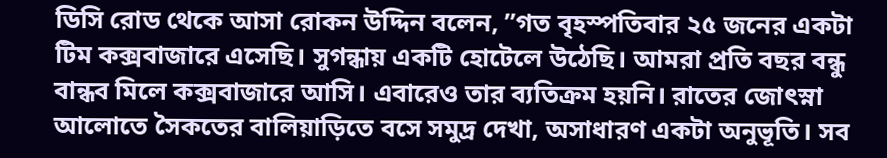ডিসি রোড থেকে আসা রোকন উদ্দিন বলেন, ”গত বৃহস্পতিবার ২৫ জনের একটা টিম কক্সবাজারে এসেছি। সুগন্ধায় একটি হোটেলে উঠেছি। আমরা প্রতি বছর বন্ধু বান্ধব মিলে কক্সবাজারে আসি। এবারেও তার ব্যতিক্রম হয়নি। রাতের জোৎস্না আলোতে সৈকতের বালিয়াড়িতে বসে সমুদ্র দেখা, অসাধারণ একটা অনুভূতি। সব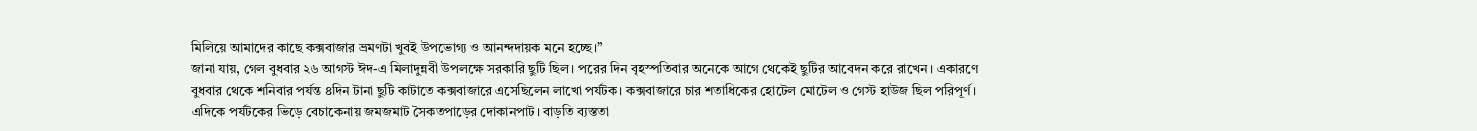মিলিয়ে আমাদের কাছে কক্সবাজার ভ্রমণটা খুবই উপভোগ্য ও আনন্দদায়ক মনে হচ্ছে।”
জানা যায়, গেল বুধবার ২৬ আগস্ট ঈদ-এ মিলাদুন্নবী উপলক্ষে সরকারি ছুটি ছিল। পরের দিন বৃহস্পতিবার অনেকে আগে থেকেই ছুটির আবেদন করে রাখেন। একারণে বুধবার থেকে শনিবার পর্যন্ত ৪দিন টানা ছুটি কাটাতে কক্সবাজারে এসেছিলেন লাখো পর্যটক। কক্সবাজারে চার শতাধিকের হোটেল মোটেল ও গেস্ট হাউজ ছিল পরিপূর্ণ।
এদিকে পর্যটকের ভিড়ে বেচাকেনায় জমজমাট সৈকতপাড়ের দোকানপাট। বাড়তি ব্যস্ততা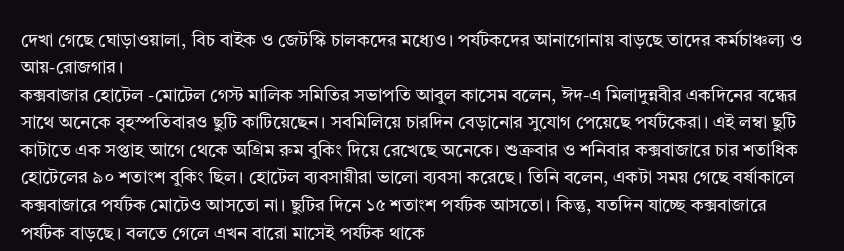দেখা গেছে ঘোড়াওয়ালা, বিচ বাইক ও জেটস্কি চালকদের মধ্যেও। পর্যটকদের আনাগোনায় বাড়ছে তাদের কর্মচাঞ্চল্য ও আয়-রোজগার।
কক্সবাজার হোটেল -মোটেল গেস্ট মালিক সমিতির সভাপতি আবুল কাসেম বলেন, ঈদ-এ মিলাদুন্নবীর একদিনের বন্ধের সাথে অনেকে বৃহস্পতিবারও ছুটি কাটিয়েছেন। সবমিলিয়ে চারদিন বেড়ানোর সুযোগ পেয়েছে পর্যটকেরা। এই লম্বা ছুটি কাটাতে এক সপ্তাহ আগে থেকে অগ্রিম রুম বুকিং দিয়ে রেখেছে অনেকে। শুক্রবার ও শনিবার কক্সবাজারে চার শতাধিক হোটেলের ৯০ শতাংশ বুকিং ছিল। হোটেল ব্যবসায়ীরা ভালো ব্যবসা করেছে। তিনি বলেন, একটা সময় গেছে বর্ষাকালে কক্সবাজারে পর্যটক মোটেও আসতো না। ছুটির দিনে ১৫ শতাংশ পর্যটক আসতো। কিন্তু, যতদিন যাচ্ছে কক্সবাজারে পর্যটক বাড়ছে। বলতে গেলে এখন বারো মাসেই পর্যটক থাকে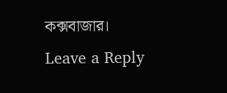কক্সবাজার।
Leave a Reply